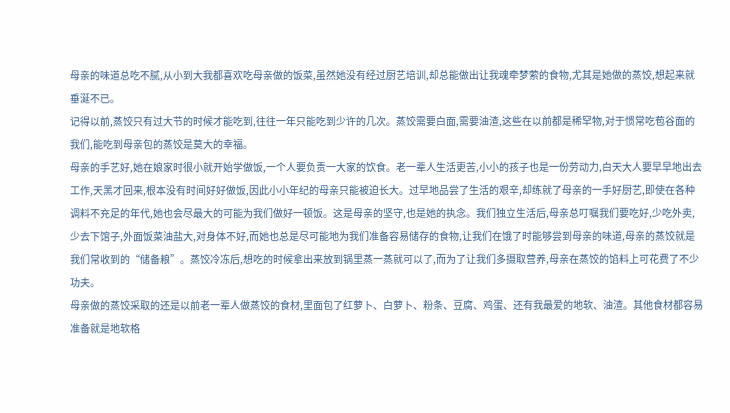母亲的味道总吃不腻,从小到大我都喜欢吃母亲做的饭菜,虽然她没有经过厨艺培训,却总能做出让我魂牵梦萦的食物,尤其是她做的蒸饺,想起来就垂涎不已。
记得以前,蒸饺只有过大节的时候才能吃到,往往一年只能吃到少许的几次。蒸饺需要白面,需要油渣,这些在以前都是稀罕物,对于惯常吃苞谷面的我们,能吃到母亲包的蒸饺是莫大的幸福。
母亲的手艺好,她在娘家时很小就开始学做饭,一个人要负责一大家的饮食。老一辈人生活更苦,小小的孩子也是一份劳动力,白天大人要早早地出去工作,天黑才回来,根本没有时间好好做饭,因此小小年纪的母亲只能被迫长大。过早地品尝了生活的艰辛,却练就了母亲的一手好厨艺,即使在各种调料不充足的年代,她也会尽最大的可能为我们做好一顿饭。这是母亲的坚守,也是她的执念。我们独立生活后,母亲总叮嘱我们要吃好,少吃外卖,少去下馆子,外面饭菜油盐大,对身体不好,而她也总是尽可能地为我们准备容易储存的食物,让我们在饿了时能够尝到母亲的味道,母亲的蒸饺就是我们常收到的“储备粮”。蒸饺冷冻后,想吃的时候拿出来放到锅里蒸一蒸就可以了,而为了让我们多摄取营养,母亲在蒸饺的馅料上可花费了不少功夫。
母亲做的蒸饺采取的还是以前老一辈人做蒸饺的食材,里面包了红萝卜、白萝卜、粉条、豆腐、鸡蛋、还有我最爱的地软、油渣。其他食材都容易准备就是地软格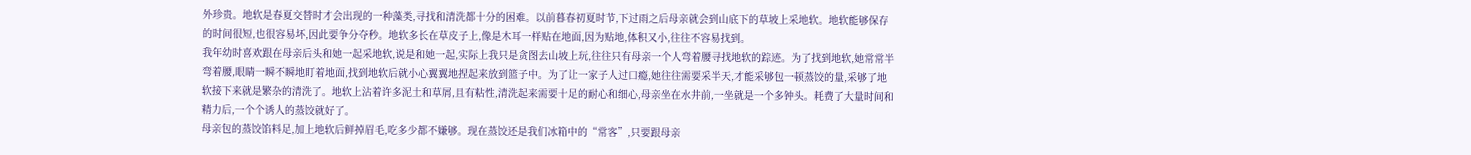外珍贵。地软是春夏交替时才会出现的一种藻类,寻找和清洗都十分的困难。以前暮春初夏时节,下过雨之后母亲就会到山底下的草坡上采地软。地软能够保存的时间很短,也很容易坏,因此要争分夺秒。地软多长在草皮子上,像是木耳一样贴在地面,因为贴地,体积又小,往往不容易找到。
我年幼时喜欢跟在母亲后头和她一起采地软,说是和她一起,实际上我只是贪图去山坡上玩,往往只有母亲一个人弯着腰寻找地软的踪迹。为了找到地软,她常常半弯着腰,眼睛一瞬不瞬地盯着地面,找到地软后就小心翼翼地捏起来放到篮子中。为了让一家子人过口瘾,她往往需要采半天,才能采够包一顿蒸饺的量,采够了地软接下来就是繁杂的清洗了。地软上沾着许多泥土和草屑,且有粘性,清洗起来需要十足的耐心和细心,母亲坐在水井前,一坐就是一个多钟头。耗费了大量时间和精力后,一个个诱人的蒸饺就好了。
母亲包的蒸饺馅料足,加上地软后鲜掉眉毛,吃多少都不嫌够。现在蒸饺还是我们冰箱中的“常客”,只要跟母亲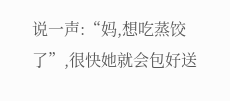说一声:“妈,想吃蒸饺了”,很快她就会包好送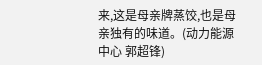来,这是母亲牌蒸饺,也是母亲独有的味道。(动力能源中心 郭超锋)